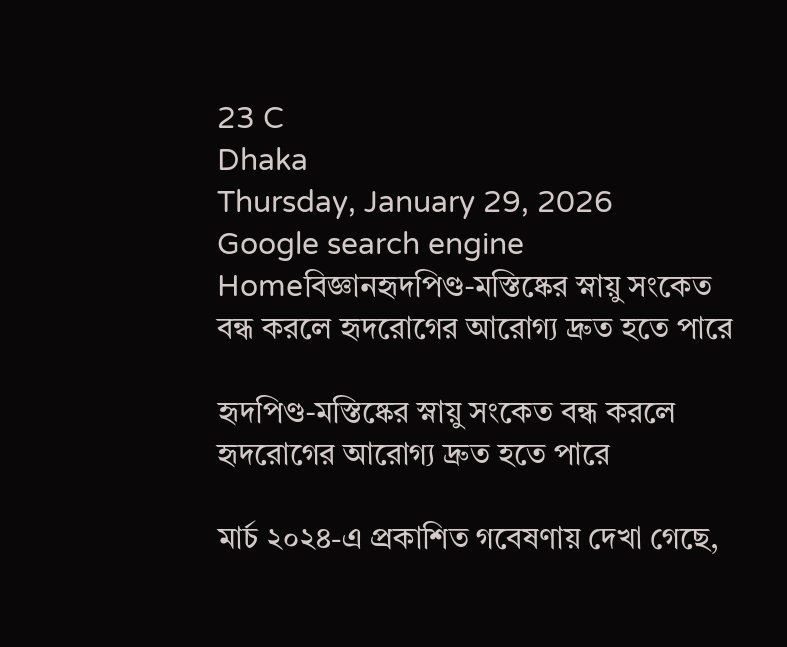23 C
Dhaka
Thursday, January 29, 2026
Google search engine
Homeবিজ্ঞানহৃদপিণ্ড‑মস্তিষ্কের স্নায়ু সংকেত বন্ধ করলে হৃদরোগের আরোগ্য দ্রুত হতে পারে

হৃদপিণ্ড‑মস্তিষ্কের স্নায়ু সংকেত বন্ধ করলে হৃদরোগের আরোগ্য দ্রুত হতে পারে

মার্চ ২০২৪-এ প্রকাশিত গবেষণায় দেখা গেছে,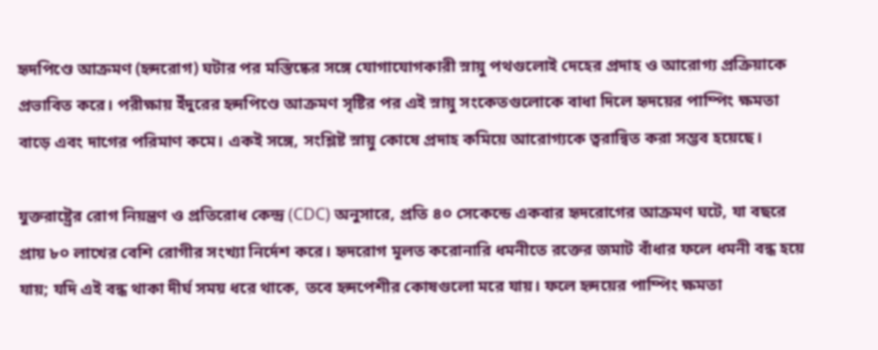হৃদপিণ্ডে আক্রমণ (হৃদরোগ) ঘটার পর মস্তিষ্কের সঙ্গে যোগাযোগকারী স্নায়ু পথগুলোই দেহের প্রদাহ ও আরোগ্য প্রক্রিয়াকে প্রভাবিত করে। পরীক্ষায় ইঁদুরের হৃদপিণ্ডে আক্রমণ সৃষ্টির পর এই স্নায়ু সংকেতগুলোকে বাধা দিলে হৃদয়ের পাম্পিং ক্ষমতা বাড়ে এবং দাগের পরিমাণ কমে। একই সঙ্গে, সংশ্লিষ্ট স্নায়ু কোষে প্রদাহ কমিয়ে আরোগ্যকে ত্বরান্বিত করা সম্ভব হয়েছে।

যুক্তরাষ্ট্রের রোগ নিয়ন্ত্রণ ও প্রতিরোধ কেন্দ্র (CDC) অনুসারে, প্রতি ৪০ সেকেন্ডে একবার হৃদরোগের আক্রমণ ঘটে, যা বছরে প্রায় ৮০ লাখের বেশি রোগীর সংখ্যা নির্দেশ করে। হৃদরোগ মূলত করোনারি ধমনীতে রক্তের জমাট বাঁধার ফলে ধমনী বন্ধ হয়ে যায়; যদি এই বন্ধ থাকা দীর্ঘ সময় ধরে থাকে, তবে হৃদপেশীর কোষগুলো মরে যায়। ফলে হৃদয়ের পাম্পিং ক্ষমতা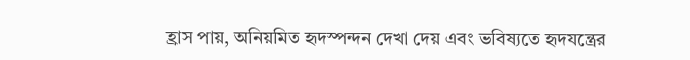হ্রাস পায়, অনিয়মিত হৃদস্পন্দন দেখা দেয় এবং ভবিষ্যতে হৃদযন্ত্রের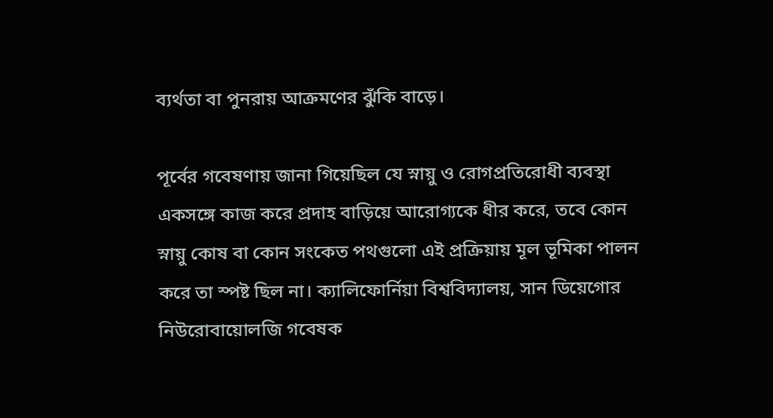ব্যর্থতা বা পুনরায় আক্রমণের ঝুঁকি বাড়ে।

পূর্বের গবেষণায় জানা গিয়েছিল যে স্নায়ু ও রোগপ্রতিরোধী ব্যবস্থা একসঙ্গে কাজ করে প্রদাহ বাড়িয়ে আরোগ্যকে ধীর করে, তবে কোন স্নায়ু কোষ বা কোন সংকেত পথগুলো এই প্রক্রিয়ায় মূল ভূমিকা পালন করে তা স্পষ্ট ছিল না। ক্যালিফোর্নিয়া বিশ্ববিদ্যালয়, সান ডিয়েগোর নিউরোবায়োলজি গবেষক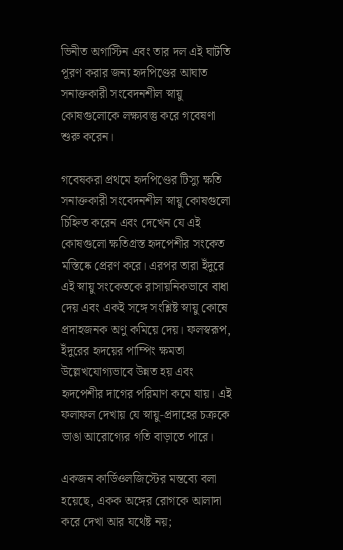ভিনীত অগাস্টিন এবং তার দল এই ঘাটতি পূরণ করার জন্য হৃদপিণ্ডের আঘাত সনাক্তকারী সংবেদনশীল স্নায়ু কোষগুলোকে লক্ষ্যবস্তু করে গবেষণা শুরু করেন।

গবেষকরা প্রথমে হৃদপিণ্ডের টিস্যু ক্ষতি সনাক্তকারী সংবেদনশীল স্নায়ু কোষগুলো চিহ্নিত করেন এবং দেখেন যে এই কোষগুলো ক্ষতিগ্রস্ত হৃদপেশীর সংকেত মস্তিষ্কে প্রেরণ করে। এরপর তারা ইঁদুরে এই স্নায়ু সংকেতকে রাসায়নিকভাবে বাধা দেয় এবং একই সঙ্গে সংশ্লিষ্ট স্নায়ু কোষে প্রদাহজনক অণু কমিয়ে দেয়। ফলস্বরূপ, ইঁদুরের হৃদয়ের পাম্পিং ক্ষমতা উল্লেখযোগ্যভাবে উন্নত হয় এবং হৃদপেশীর দাগের পরিমাণ কমে যায়। এই ফলাফল দেখায় যে স্নায়ু‑প্রদাহের চক্রকে ভাঙা আরোগ্যের গতি বাড়াতে পারে।

একজন কার্ডিওলজিস্টের মন্তব্যে বলা হয়েছে, একক অঙ্গের রোগকে আলাদা করে দেখা আর যথেষ্ট নয়;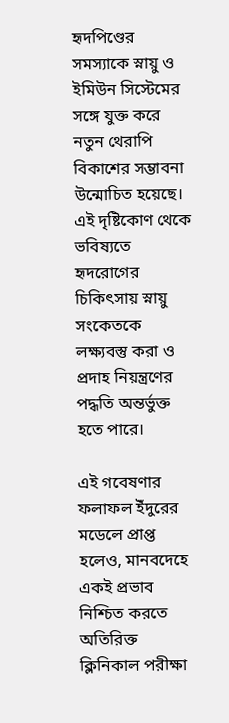হৃদপিণ্ডের সমস্যাকে স্নায়ু ও ইমিউন সিস্টেমের সঙ্গে যুক্ত করে নতুন থেরাপি বিকাশের সম্ভাবনা উন্মোচিত হয়েছে। এই দৃষ্টিকোণ থেকে ভবিষ্যতে হৃদরোগের চিকিৎসায় স্নায়ু সংকেতকে লক্ষ্যবস্তু করা ও প্রদাহ নিয়ন্ত্রণের পদ্ধতি অন্তর্ভুক্ত হতে পারে।

এই গবেষণার ফলাফল ইঁদুরের মডেলে প্রাপ্ত হলেও, মানবদেহে একই প্রভাব নিশ্চিত করতে অতিরিক্ত ক্লিনিকাল পরীক্ষা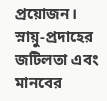প্রয়োজন। স্নায়ু‑প্রদাহের জটিলতা এবং মানবের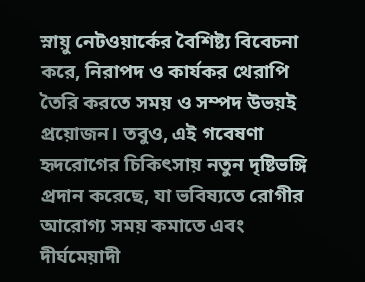স্নায়ু নেটওয়ার্কের বৈশিষ্ট্য বিবেচনা করে, নিরাপদ ও কার্যকর থেরাপি তৈরি করতে সময় ও সম্পদ উভয়ই প্রয়োজন। তবুও, এই গবেষণা হৃদরোগের চিকিৎসায় নতুন দৃষ্টিভঙ্গি প্রদান করেছে, যা ভবিষ্যতে রোগীর আরোগ্য সময় কমাতে এবং দীর্ঘমেয়াদী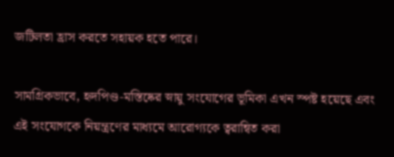জটিলতা হ্রাস করতে সহায়ক হতে পারে।

সামগ্রিকভাবে, হৃদপিণ্ড‑মস্তিষ্কের স্নায়ু সংযোগের ভূমিকা এখন স্পষ্ট হয়েছে এবং এই সংযোগকে নিয়ন্ত্রণের মাধ্যমে আরোগ্যকে ত্বরান্বিত করা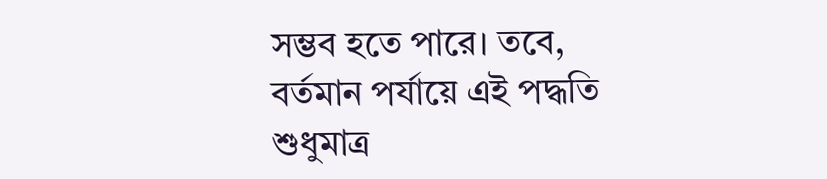সম্ভব হতে পারে। তবে, বর্তমান পর্যায়ে এই পদ্ধতি শুধুমাত্র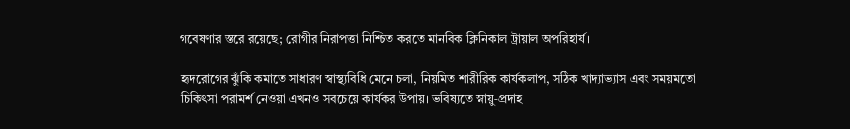গবেষণার স্তরে রয়েছে; রোগীর নিরাপত্তা নিশ্চিত করতে মানবিক ক্লিনিকাল ট্রায়াল অপরিহার্য।

হৃদরোগের ঝুঁকি কমাতে সাধারণ স্বাস্থ্যবিধি মেনে চলা, নিয়মিত শারীরিক কার্যকলাপ, সঠিক খাদ্যাভ্যাস এবং সময়মতো চিকিৎসা পরামর্শ নেওয়া এখনও সবচেয়ে কার্যকর উপায়। ভবিষ্যতে স্নায়ু‑প্রদাহ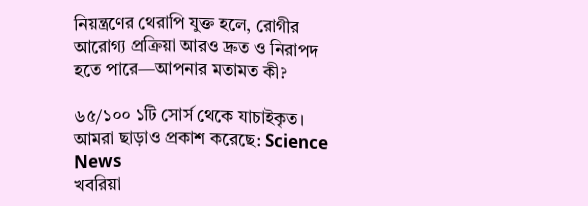নিয়ন্ত্রণের থেরাপি যুক্ত হলে, রোগীর আরোগ্য প্রক্রিয়া আরও দ্রুত ও নিরাপদ হতে পারে—আপনার মতামত কী?

৬৫/১০০ ১টি সোর্স থেকে যাচাইকৃত।
আমরা ছাড়াও প্রকাশ করেছে: Science News
খবরিয়া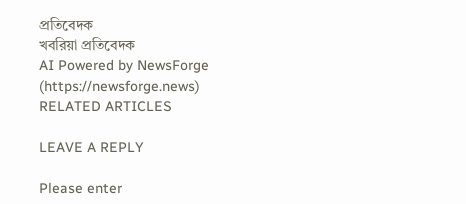প্রতিবেদক
খবরিয়া প্রতিবেদক
AI Powered by NewsForge (https://newsforge.news)
RELATED ARTICLES

LEAVE A REPLY

Please enter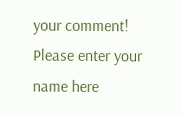your comment!
Please enter your name here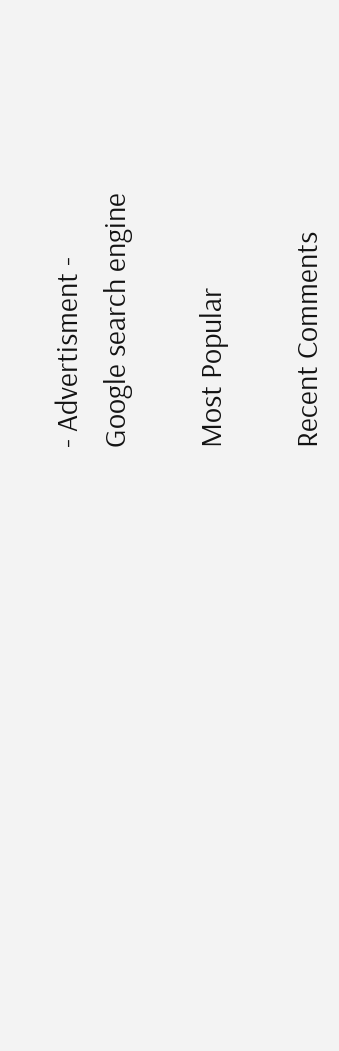- Advertisment -
Google search engine

Most Popular

Recent Comments